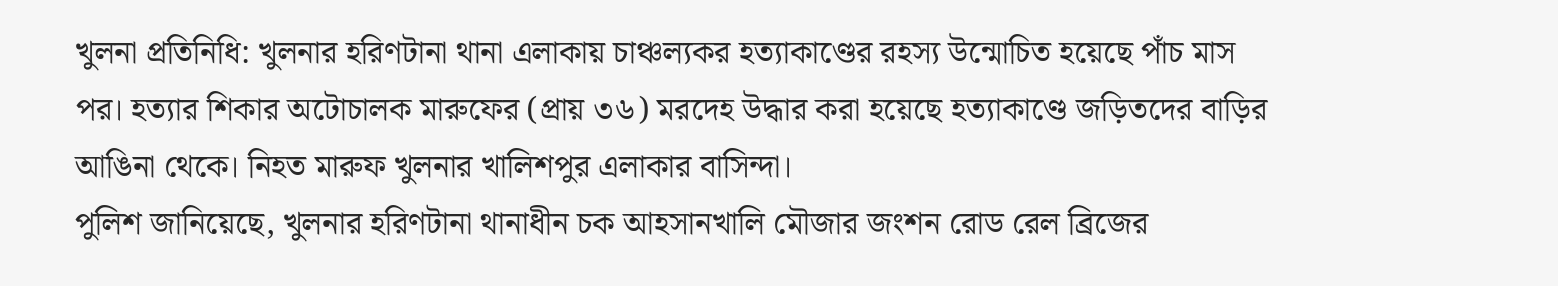খুলনা প্রতিনিধি: খুলনার হরিণটানা থানা এলাকায় চাঞ্চল্যকর হত্যাকাণ্ডের রহস্য উন্মোচিত হয়েছে পাঁচ মাস পর। হত্যার শিকার অটোচালক মারুফের (প্রায় ৩৬) মরদেহ উদ্ধার করা হয়েছে হত্যাকাণ্ডে জড়িতদের বাড়ির আঙিনা থেকে। নিহত মারুফ খুলনার খালিশপুর এলাকার বাসিন্দা।
পুলিশ জানিয়েছে, খুলনার হরিণটানা থানাধীন চক আহসানখালি মৌজার জংশন রোড রেল ব্রিজের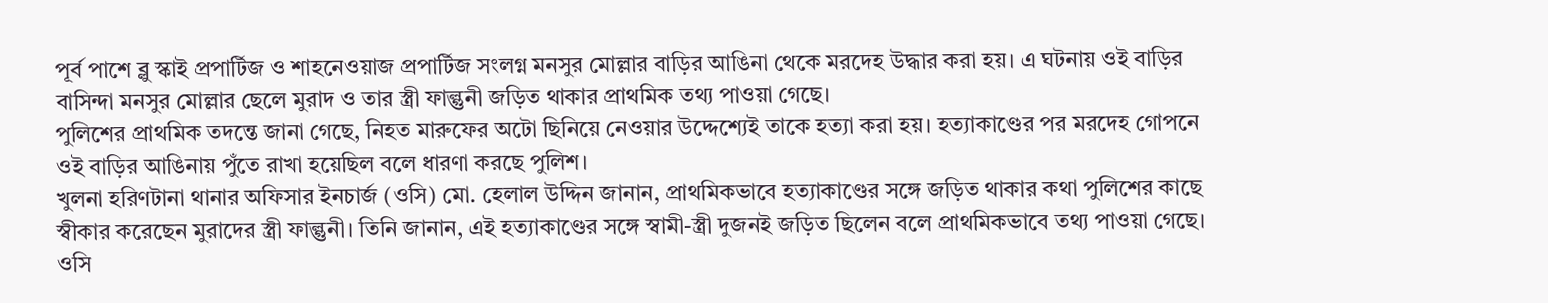পূর্ব পাশে ব্লু স্কাই প্রপার্টিজ ও শাহনেওয়াজ প্রপার্টিজ সংলগ্ন মনসুর মোল্লার বাড়ির আঙিনা থেকে মরদেহ উদ্ধার করা হয়। এ ঘটনায় ওই বাড়ির বাসিন্দা মনসুর মোল্লার ছেলে মুরাদ ও তার স্ত্রী ফাল্গুনী জড়িত থাকার প্রাথমিক তথ্য পাওয়া গেছে।
পুলিশের প্রাথমিক তদন্তে জানা গেছে, নিহত মারুফের অটো ছিনিয়ে নেওয়ার উদ্দেশ্যেই তাকে হত্যা করা হয়। হত্যাকাণ্ডের পর মরদেহ গোপনে ওই বাড়ির আঙিনায় পুঁতে রাখা হয়েছিল বলে ধারণা করছে পুলিশ।
খুলনা হরিণটানা থানার অফিসার ইনচার্জ (ওসি) মো. হেলাল উদ্দিন জানান, প্রাথমিকভাবে হত্যাকাণ্ডের সঙ্গে জড়িত থাকার কথা পুলিশের কাছে স্বীকার করেছেন মুরাদের স্ত্রী ফাল্গুনী। তিনি জানান, এই হত্যাকাণ্ডের সঙ্গে স্বামী-স্ত্রী দুজনই জড়িত ছিলেন বলে প্রাথমিকভাবে তথ্য পাওয়া গেছে।
ওসি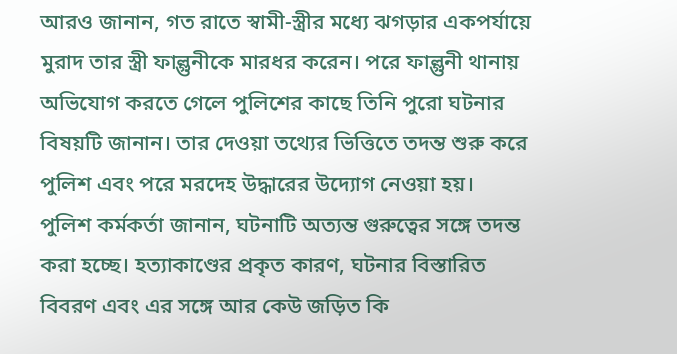আরও জানান, গত রাতে স্বামী-স্ত্রীর মধ্যে ঝগড়ার একপর্যায়ে মুরাদ তার স্ত্রী ফাল্গুনীকে মারধর করেন। পরে ফাল্গুনী থানায় অভিযোগ করতে গেলে পুলিশের কাছে তিনি পুরো ঘটনার বিষয়টি জানান। তার দেওয়া তথ্যের ভিত্তিতে তদন্ত শুরু করে পুলিশ এবং পরে মরদেহ উদ্ধারের উদ্যোগ নেওয়া হয়।
পুলিশ কর্মকর্তা জানান, ঘটনাটি অত্যন্ত গুরুত্বের সঙ্গে তদন্ত করা হচ্ছে। হত্যাকাণ্ডের প্রকৃত কারণ, ঘটনার বিস্তারিত বিবরণ এবং এর সঙ্গে আর কেউ জড়িত কি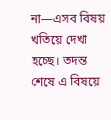না—এসব বিষয় খতিয়ে দেখা হচ্ছে। তদন্ত শেষে এ বিষয়ে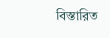বিস্তারিত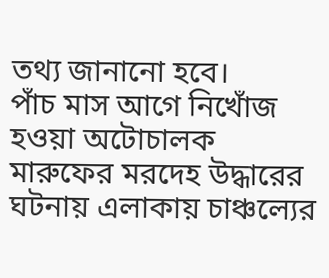তথ্য জানানো হবে।
পাঁচ মাস আগে নিখোঁজ হওয়া অটোচালক মারুফের মরদেহ উদ্ধারের ঘটনায় এলাকায় চাঞ্চল্যের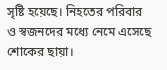সৃষ্টি হয়েছে। নিহতের পরিবার ও স্বজনদের মধ্যে নেমে এসেছে শোকের ছায়া।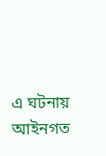এ ঘটনায় আইনগত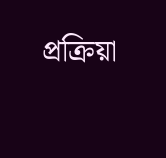প্রক্রিয়া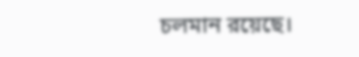চলমান রয়েছে।